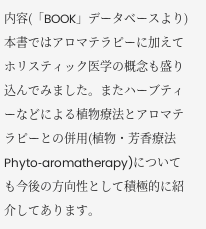内容(「BOOK」データベースより)
本書ではアロマテラピーに加えてホリスティック医学の概念も盛り込んでみました。またハーブティーなどによる植物療法とアロマテラピーとの併用(植物・芳香療法Phyto‐aromatherapy)についても今後の方向性として積極的に紹介してあります。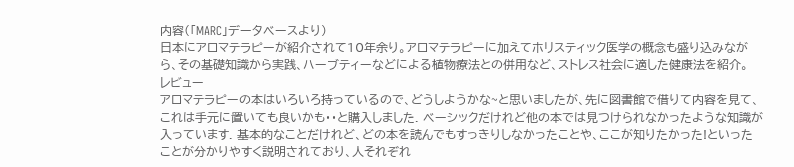内容(「MARC」データベースより)
日本にアロマテラピーが紹介されて10年余り。アロマテラピーに加えてホリスティック医学の概念も盛り込みながら、その基礎知識から実践、ハーブティーなどによる植物療法との併用など、ストレス社会に適した健康法を紹介。
レビュー
アロマテラピーの本はいろいろ持っているので、どうしようかな~と思いましたが、先に図書館で借りて内容を見て、これは手元に置いても良いかも・・と購入しました. ベーシックだけれど他の本では見つけられなかったような知識が入っています. 基本的なことだけれど、どの本を読んでもすっきりしなかったことや、ここが知りたかった!といったことが分かりやすく説明されており、人それぞれ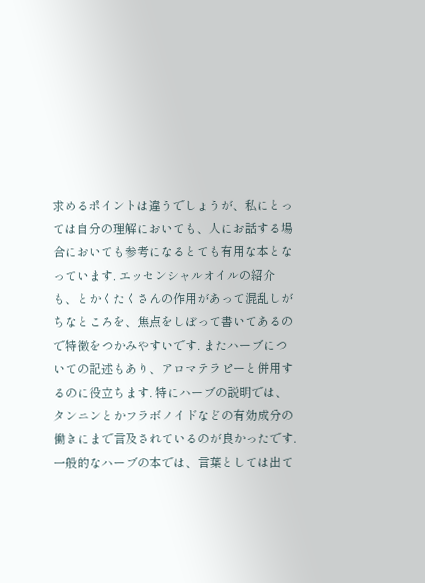求めるポイントは違うでしょうが、私にとっては自分の理解においても、人にお話する場合においても参考になるとても有用な本となっています. エッセンシャルオイルの紹介も、とかくたくさんの作用があって混乱しがちなところを、焦点をしぼって書いてあるので特徴をつかみやすいです. またハーブについての記述もあり、アロマテラピーと併用するのに役立ちます. 特にハーブの説明では、タンニンとかフラボノイドなどの有効成分の働きにまで言及されているのが良かったです. 一般的なハーブの本では、言葉としては出て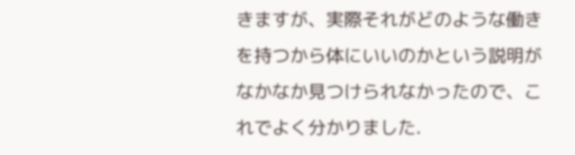きますが、実際それがどのような働きを持つから体にいいのかという説明がなかなか見つけられなかったので、これでよく分かりました.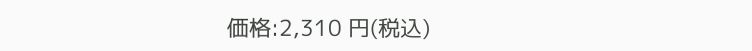価格:2,310 円(税込)